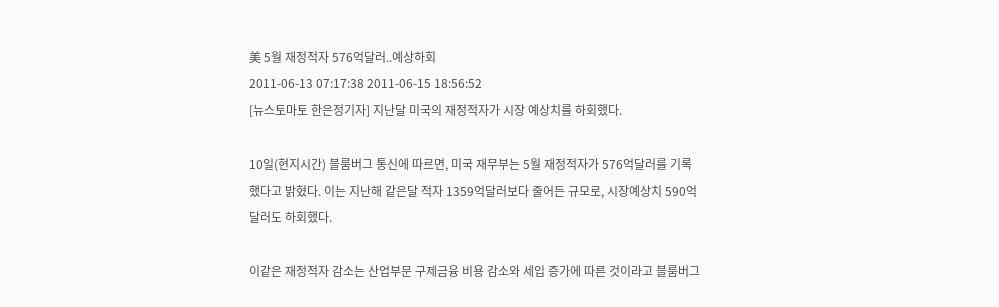美 5월 재정적자 576억달러..예상하회
2011-06-13 07:17:38 2011-06-15 18:56:52
[뉴스토마토 한은정기자] 지난달 미국의 재정적자가 시장 예상치를 하회했다.

10일(현지시간) 블룸버그 통신에 따르면, 미국 재무부는 5월 재정적자가 576억달러를 기록했다고 밝혔다. 이는 지난해 같은달 적자 1359억달러보다 줄어든 규모로, 시장예상치 590억달러도 하회했다.

이같은 재정적자 감소는 산업부문 구제금융 비용 감소와 세입 증가에 따른 것이라고 블룸버그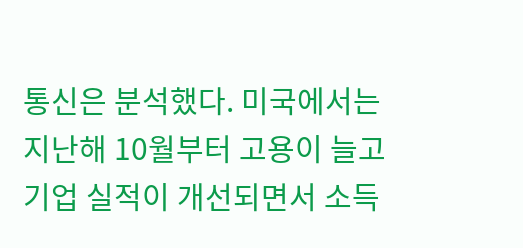통신은 분석했다. 미국에서는 지난해 10월부터 고용이 늘고 기업 실적이 개선되면서 소득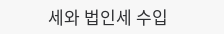세와 법인세 수입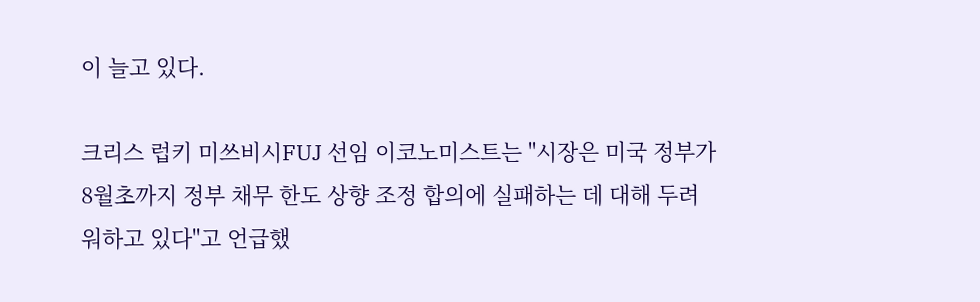이 늘고 있다.

크리스 럽키 미쓰비시FUJ 선임 이코노미스트는 "시장은 미국 정부가 8월초까지 정부 채무 한도 상향 조정 합의에 실패하는 데 대해 두려워하고 있다"고 언급했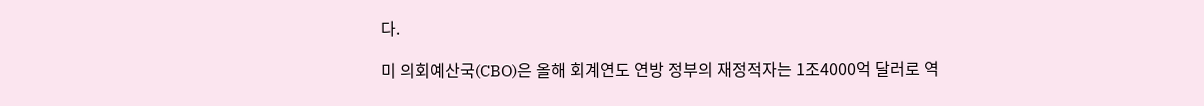다.

미 의회예산국(CBO)은 올해 회계연도 연방 정부의 재정적자는 1조4000억 달러로 역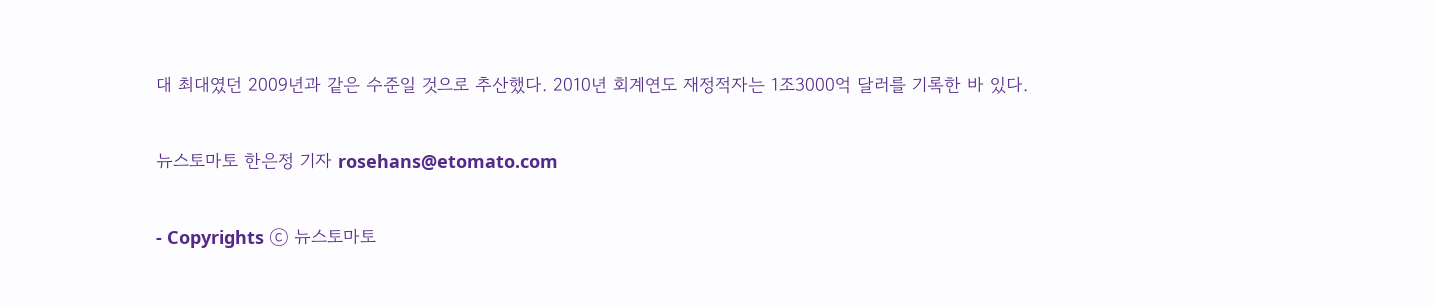대 최대였던 2009년과 같은 수준일 것으로 추산했다. 2010년 회계연도 재정적자는 1조3000억 달러를 기록한 바 있다.

뉴스토마토 한은정 기자 rosehans@etomato.com

- Copyrights ⓒ 뉴스토마토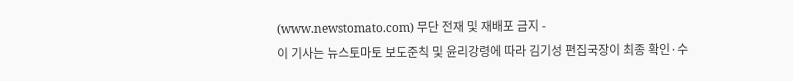(www.newstomato.com) 무단 전재 및 재배포 금지 -
이 기사는 뉴스토마토 보도준칙 및 윤리강령에 따라 김기성 편집국장이 최종 확인·수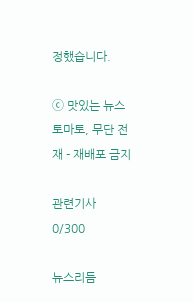정했습니다.

ⓒ 맛있는 뉴스토마토, 무단 전재 - 재배포 금지

관련기사
0/300

뉴스리듬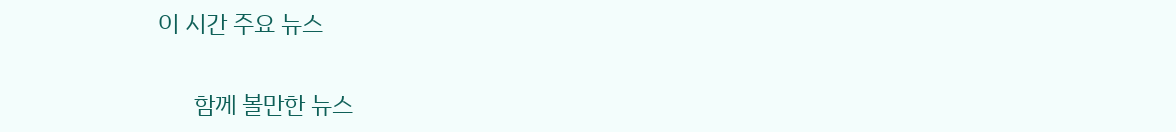이 시간 주요 뉴스

      함께 볼만한 뉴스